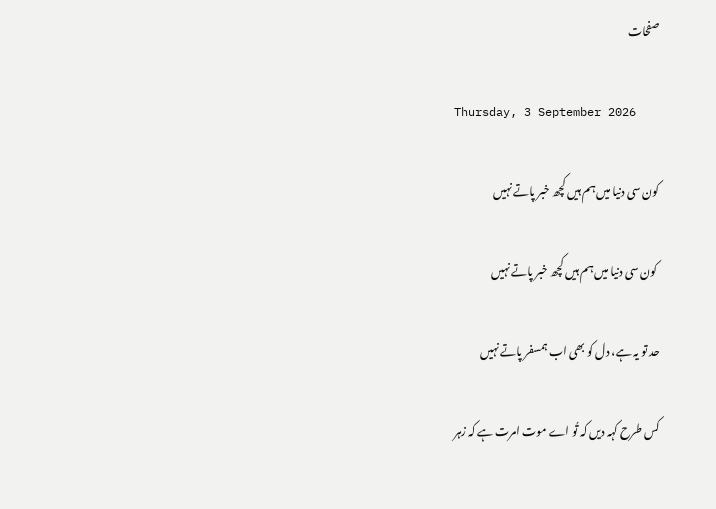صفحات

Thursday, 3 September 2026

کون سی دنیا میں ہم ہیں کچھ خبر پاتے نہیں

 کون سی دنیا میں ہم ہیں کچھ خبر پاتے نہیں

حد تو یہ ہے، دل کو بھی اب ہمسفر پاتے نہیں

کس طرح کہہ دیں کہ تُو اے موت امرت ہے کہ زہر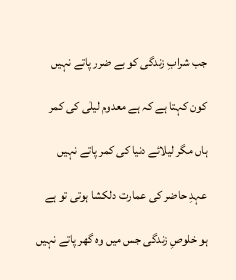جب شرابِ زندگی کو بے ضرر پاتے نہیں

کون کہتا ہے کہ ہے معدوم لیلٰی کی کمر

ہاں مگر لیلائے دنیا کی کمر پاتے نہیں

عہدِ حاضر کی عمارت دلکشا ہوتی تو ہے

ہو خلوصِ زندگی جس میں وہ گھر پاتے نہیں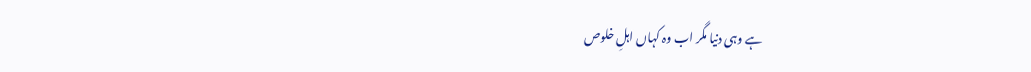ہے وہی دنیا مگر اب وہ کہاں اہلِ خلوص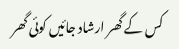کس کے گھر ارشاد جائیں کوئی گھر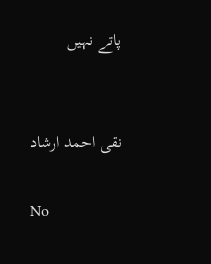پاتے نہیں


نقی احمد ارشاد

No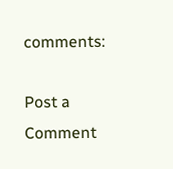comments:

Post a Comment